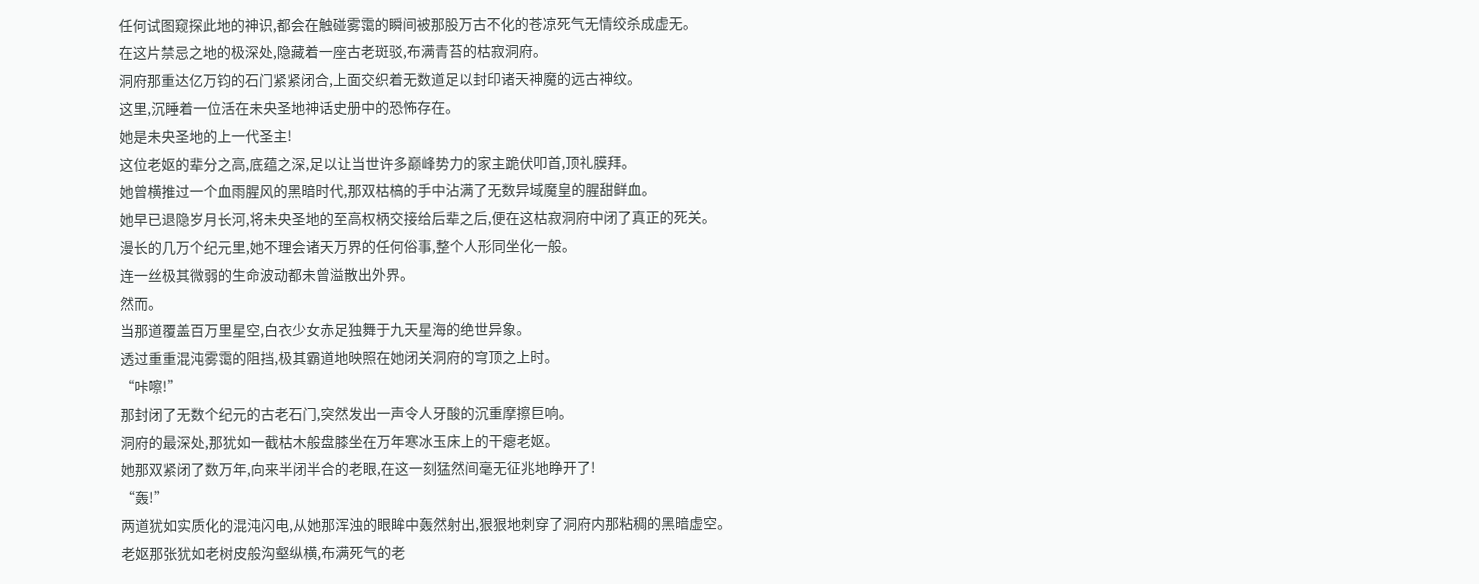任何试图窥探此地的神识,都会在触碰雾霭的瞬间被那股万古不化的苍凉死气无情绞杀成虚无。
在这片禁忌之地的极深处,隐藏着一座古老斑驳,布满青苔的枯寂洞府。
洞府那重达亿万钧的石门紧紧闭合,上面交织着无数道足以封印诸天神魔的远古神纹。
这里,沉睡着一位活在未央圣地神话史册中的恐怖存在。
她是未央圣地的上一代圣主!
这位老妪的辈分之高,底蕴之深,足以让当世许多巅峰势力的家主跪伏叩首,顶礼膜拜。
她曾横推过一个血雨腥风的黑暗时代,那双枯槁的手中沾满了无数异域魔皇的腥甜鲜血。
她早已退隐岁月长河,将未央圣地的至高权柄交接给后辈之后,便在这枯寂洞府中闭了真正的死关。
漫长的几万个纪元里,她不理会诸天万界的任何俗事,整个人形同坐化一般。
连一丝极其微弱的生命波动都未曾溢散出外界。
然而。
当那道覆盖百万里星空,白衣少女赤足独舞于九天星海的绝世异象。
透过重重混沌雾霭的阻挡,极其霸道地映照在她闭关洞府的穹顶之上时。
“咔嚓!”
那封闭了无数个纪元的古老石门,突然发出一声令人牙酸的沉重摩擦巨响。
洞府的最深处,那犹如一截枯木般盘膝坐在万年寒冰玉床上的干瘪老妪。
她那双紧闭了数万年,向来半闭半合的老眼,在这一刻猛然间毫无征兆地睁开了!
“轰!”
两道犹如实质化的混沌闪电,从她那浑浊的眼眸中轰然射出,狠狠地刺穿了洞府内那粘稠的黑暗虚空。
老妪那张犹如老树皮般沟壑纵横,布满死气的老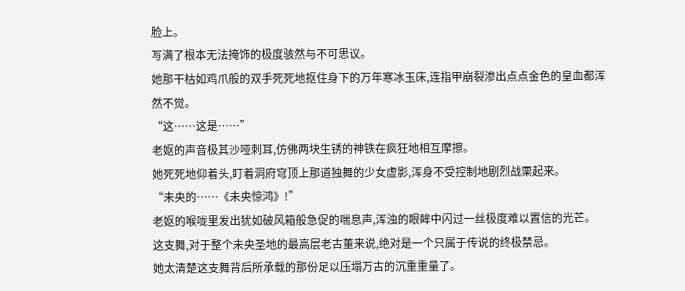脸上。
写满了根本无法掩饰的极度骇然与不可思议。
她那干枯如鸡爪般的双手死死地抠住身下的万年寒冰玉床,连指甲崩裂渗出点点金色的皇血都浑然不觉。
“这……这是……”
老妪的声音极其沙哑刺耳,仿佛两块生锈的神铁在疯狂地相互摩擦。
她死死地仰着头,盯着洞府穹顶上那道独舞的少女虚影,浑身不受控制地剧烈战栗起来。
“未央的……《未央惊鸿》!”
老妪的喉咙里发出犹如破风箱般急促的喘息声,浑浊的眼眸中闪过一丝极度难以置信的光芒。
这支舞,对于整个未央圣地的最高层老古董来说,绝对是一个只属于传说的终极禁忌。
她太清楚这支舞背后所承载的那份足以压塌万古的沉重重量了。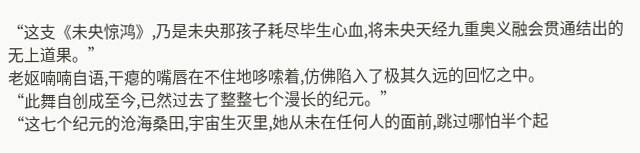“这支《未央惊鸿》,乃是未央那孩子耗尽毕生心血,将未央天经九重奥义融会贯通结出的无上道果。”
老妪喃喃自语,干瘪的嘴唇在不住地哆嗦着,仿佛陷入了极其久远的回忆之中。
“此舞自创成至今,已然过去了整整七个漫长的纪元。”
“这七个纪元的沧海桑田,宇宙生灭里,她从未在任何人的面前,跳过哪怕半个起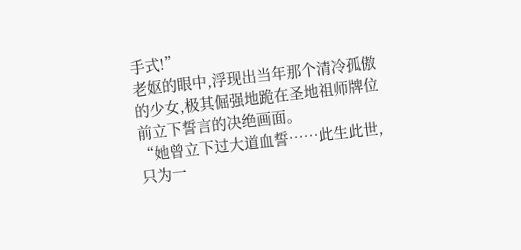手式!”
老妪的眼中,浮现出当年那个清冷孤傲的少女,极其倔强地跪在圣地祖师牌位前立下誓言的决绝画面。
“她曾立下过大道血誓……此生此世,只为一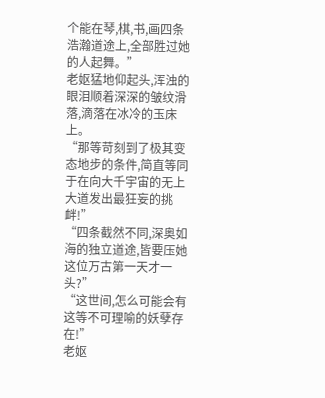个能在琴,棋,书,画四条浩瀚道途上,全部胜过她的人起舞。”
老妪猛地仰起头,浑浊的眼泪顺着深深的皱纹滑落,滴落在冰冷的玉床上。
“那等苛刻到了极其变态地步的条件,简直等同于在向大千宇宙的无上大道发出最狂妄的挑衅!”
“四条截然不同,深奥如海的独立道途,皆要压她这位万古第一天才一头?”
“这世间,怎么可能会有这等不可理喻的妖孽存在!”
老妪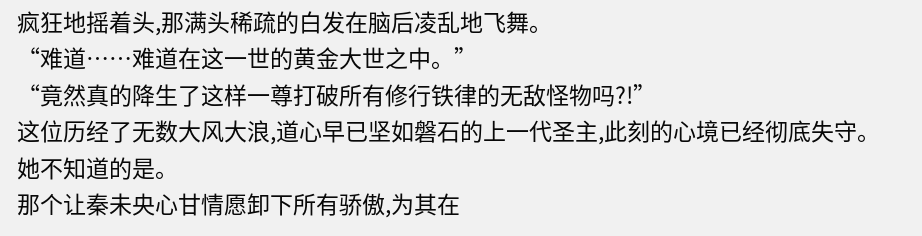疯狂地摇着头,那满头稀疏的白发在脑后凌乱地飞舞。
“难道……难道在这一世的黄金大世之中。”
“竟然真的降生了这样一尊打破所有修行铁律的无敌怪物吗?!”
这位历经了无数大风大浪,道心早已坚如磐石的上一代圣主,此刻的心境已经彻底失守。
她不知道的是。
那个让秦未央心甘情愿卸下所有骄傲,为其在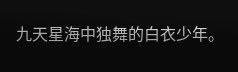九天星海中独舞的白衣少年。